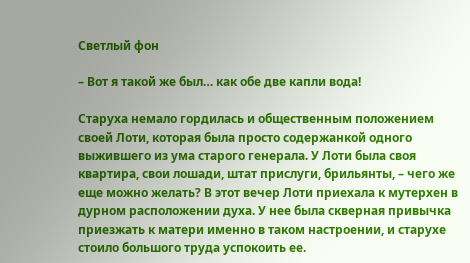Светлый фон

– Вот я такой же был… как обе две капли вода!

Старуха немало гордилась и общественным положением своей Лоти, которая была просто содержанкой одного выжившего из ума старого генерала. У Лоти была своя квартира, свои лошади, штат прислуги, брильянты, – чего же еще можно желать? В этот вечер Лоти приехала к мутерхен в дурном расположении духа. У нее была скверная привычка приезжать к матери именно в таком настроении, и старухе стоило большого труда успокоить ее.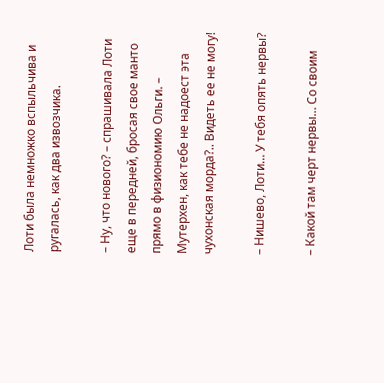Лоти была немножко вспыльчива и ругалась, как два извозчика.

– Ну, что нового? – спрашивала Лоти еще в передней, бросая свое манто прямо в физиономию Ольги. – Мутерхен, как тебе не надоест эта чухонская морда?.. Видеть ее не могу!

– Нишево, Лоти… У тебя опять нервы?

– Какой там черт нервы… Со своим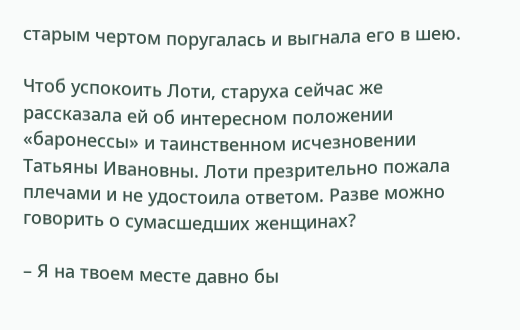старым чертом поругалась и выгнала его в шею.

Чтоб успокоить Лоти, старуха сейчас же рассказала ей об интересном положении «баронессы» и таинственном исчезновении Татьяны Ивановны. Лоти презрительно пожала плечами и не удостоила ответом. Разве можно говорить о сумасшедших женщинах?

– Я на твоем месте давно бы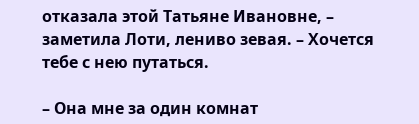отказала этой Татьяне Ивановне, – заметила Лоти, лениво зевая. – Хочется тебе с нею путаться.

– Она мне за один комнат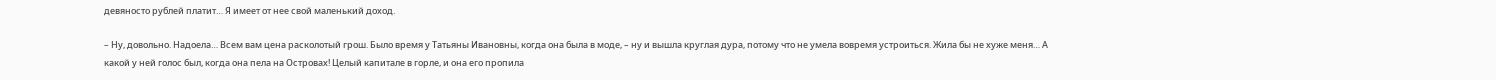девяносто рублей платит… Я имеет от нее свой маленький доход.

– Ну, довольно. Надоела… Всем вам цена расколотый грош. Было время у Татьяны Ивановны, когда она была в моде, – ну и вышла круглая дура, потому что не умела вовремя устроиться. Жила бы не хуже меня… А какой у ней голос был, когда она пела на Островах! Целый капитале в горле, и она его пропила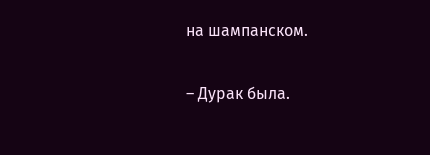на шампанском.

– Дурак была.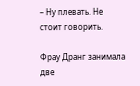– Ну плевать. Не стоит говорить.

Фрау Дранг занимала две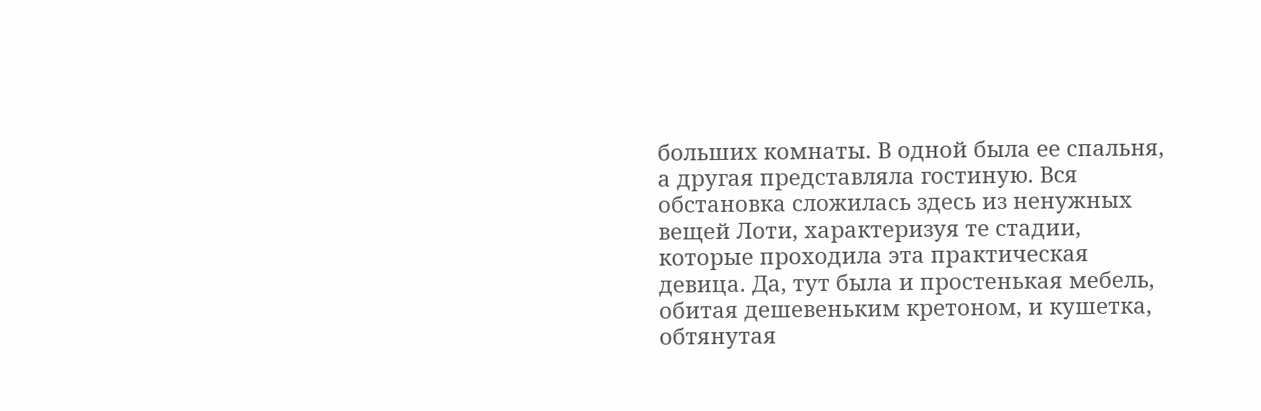больших комнаты. В одной была ее спальня, а другая представляла гостиную. Вся обстановка сложилась здесь из ненужных вещей Лоти, характеризуя те стадии, которые проходила эта практическая девица. Да, тут была и простенькая мебель, обитая дешевеньким кретоном, и кушетка, обтянутая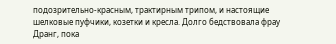подозрительно-красным, трактирным трипом, и настоящие шелковые пуфчики, козетки и кресла. Долго бедствовала фрау Дранг, пока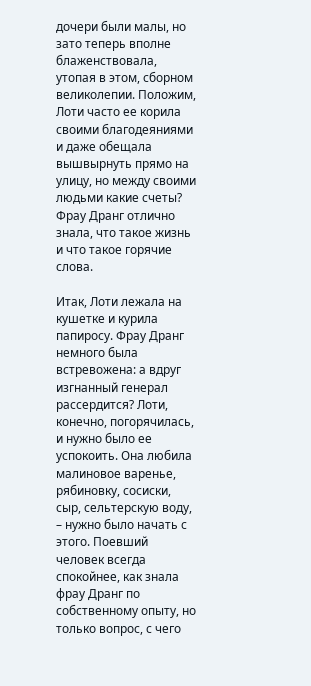дочери были малы, но зато теперь вполне блаженствовала, утопая в этом, сборном великолепии. Положим, Лоти часто ее корила своими благодеяниями и даже обещала вышвырнуть прямо на улицу, но между своими людьми какие счеты? Фрау Дранг отлично знала, что такое жизнь и что такое горячие слова.

Итак, Лоти лежала на кушетке и курила папиросу. Фрау Дранг немного была встревожена: а вдруг изгнанный генерал рассердится? Лоти, конечно, погорячилась, и нужно было ее успокоить. Она любила малиновое варенье, рябиновку, сосиски, сыр, сельтерскую воду, – нужно было начать с этого. Поевший человек всегда спокойнее, как знала фрау Дранг по собственному опыту, но только вопрос, с чего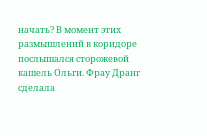начать? В момент этих размышлений в коридоре послышался сторожевой кашель Ольги. Фрау Дранг сделала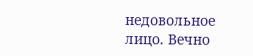недовольное лицо. Вечно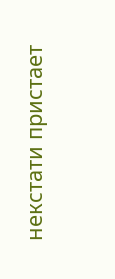некстати пристает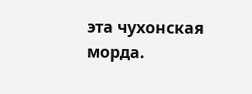эта чухонская морда.